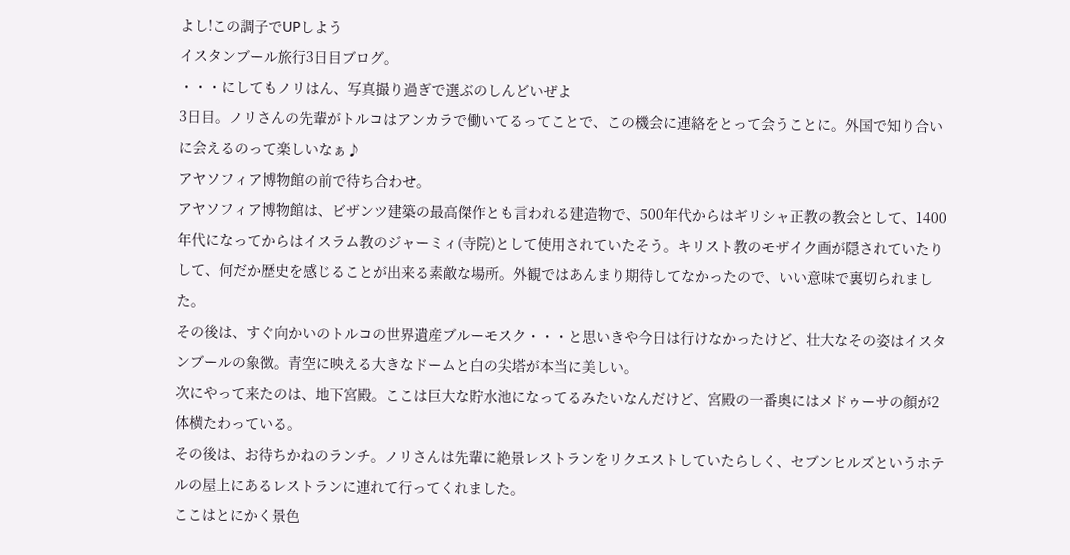よし!この調子でUPしよう
イスタンブール旅行3日目ブログ。
・・・にしてもノリはん、写真撮り過ぎで選ぶのしんどいぜよ
3日目。ノリさんの先輩がトルコはアンカラで働いてるってことで、この機会に連絡をとって会うことに。外国で知り合いに会えるのって楽しいなぁ♪
アヤソフィア博物館の前で待ち合わせ。
アヤソフィア博物館は、ビザンツ建築の最高傑作とも言われる建造物で、500年代からはギリシャ正教の教会として、1400年代になってからはイスラム教のジャーミィ(寺院)として使用されていたそう。キリスト教のモザイク画が隠されていたりして、何だか歴史を感じることが出来る素敵な場所。外観ではあんまり期待してなかったので、いい意味で裏切られました。
その後は、すぐ向かいのトルコの世界遺産ブルーモスク・・・と思いきや今日は行けなかったけど、壮大なその姿はイスタンブールの象徴。青空に映える大きなドームと白の尖塔が本当に美しい。
次にやって来たのは、地下宮殿。ここは巨大な貯水池になってるみたいなんだけど、宮殿の一番奥にはメドゥーサの顔が2体横たわっている。
その後は、お待ちかねのランチ。ノリさんは先輩に絶景レストランをリクエストしていたらしく、セブンヒルズというホテルの屋上にあるレストランに連れて行ってくれました。
ここはとにかく景色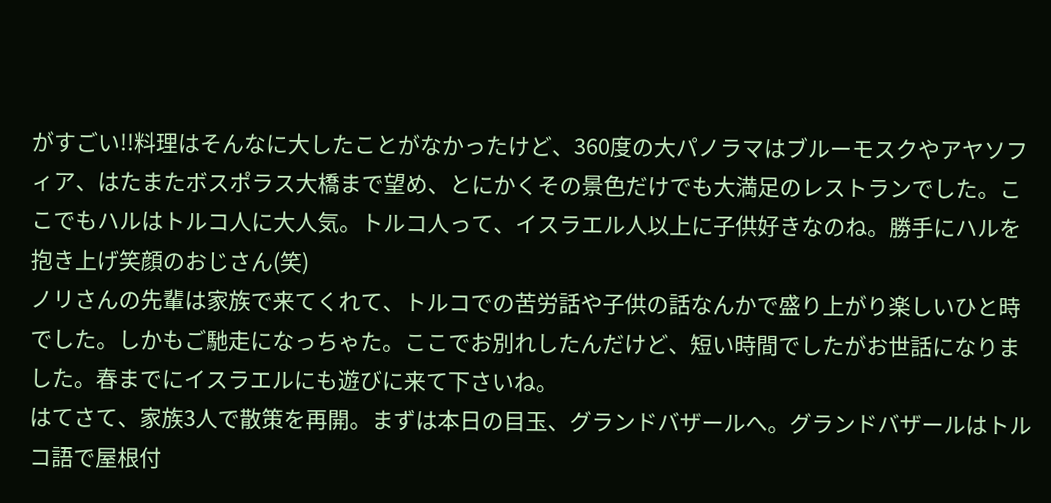がすごい!!料理はそんなに大したことがなかったけど、360度の大パノラマはブルーモスクやアヤソフィア、はたまたボスポラス大橋まで望め、とにかくその景色だけでも大満足のレストランでした。ここでもハルはトルコ人に大人気。トルコ人って、イスラエル人以上に子供好きなのね。勝手にハルを抱き上げ笑顔のおじさん(笑)
ノリさんの先輩は家族で来てくれて、トルコでの苦労話や子供の話なんかで盛り上がり楽しいひと時でした。しかもご馳走になっちゃた。ここでお別れしたんだけど、短い時間でしたがお世話になりました。春までにイスラエルにも遊びに来て下さいね。
はてさて、家族3人で散策を再開。まずは本日の目玉、グランドバザールへ。グランドバザールはトルコ語で屋根付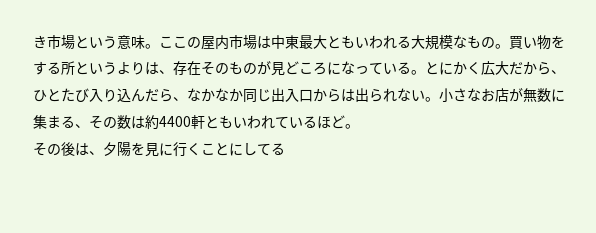き市場という意味。ここの屋内市場は中東最大ともいわれる大規模なもの。買い物をする所というよりは、存在そのものが見どころになっている。とにかく広大だから、ひとたび入り込んだら、なかなか同じ出入口からは出られない。小さなお店が無数に集まる、その数は約4400軒ともいわれているほど。
その後は、夕陽を見に行くことにしてる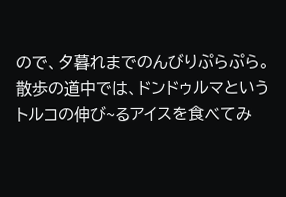ので、夕暮れまでのんびりぷらぷら。散歩の道中では、ドンドゥルマというトルコの伸び~るアイスを食べてみ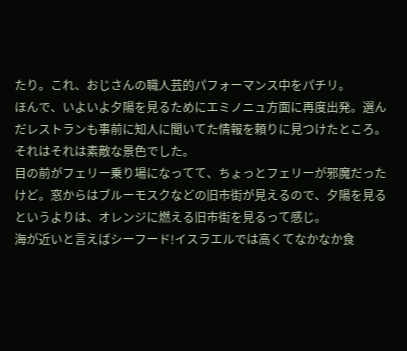たり。これ、おじさんの職人芸的パフォーマンス中をパチリ。
ほんで、いよいよ夕陽を見るためにエミノニュ方面に再度出発。選んだレストランも事前に知人に聞いてた情報を頼りに見つけたところ。それはそれは素敵な景色でした。
目の前がフェリー乗り場になってて、ちょっとフェリーが邪魔だったけど。窓からはブルーモスクなどの旧市街が見えるので、夕陽を見るというよりは、オレンジに燃える旧市街を見るって感じ。
海が近いと言えばシーフード!イスラエルでは高くてなかなか食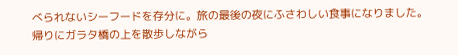べられないシーフードを存分に。旅の最後の夜にふさわしい食事になりました。
帰りにガラタ橋の上を散歩しながら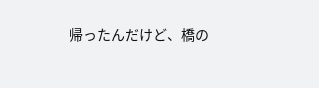帰ったんだけど、橋の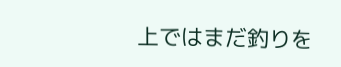上ではまだ釣りを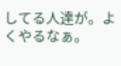してる人達が。よくやるなぁ。